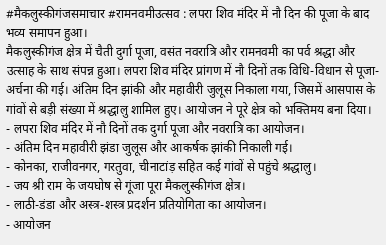#मैकलुस्कीगंजसमाचार #रामनवमीउत्सव : लपरा शिव मंदिर में नौ दिन की पूजा के बाद भव्य समापन हुआ।
मैकलुस्कीगंज क्षेत्र में चैती दुर्गा पूजा, वसंत नवरात्रि और रामनवमी का पर्व श्रद्धा और उत्साह के साथ संपन्न हुआ। लपरा शिव मंदिर प्रांगण में नौ दिनों तक विधि-विधान से पूजा-अर्चना की गई। अंतिम दिन झांकी और महावीरी जुलूस निकाला गया, जिसमें आसपास के गांवों से बड़ी संख्या में श्रद्धालु शामिल हुए। आयोजन ने पूरे क्षेत्र को भक्तिमय बना दिया।
- लपरा शिव मंदिर में नौ दिनों तक दुर्गा पूजा और नवरात्रि का आयोजन।
- अंतिम दिन महावीरी झंडा जुलूस और आकर्षक झांकी निकाली गई।
- कोनका, राजीवनगर, गरतुवा, चीनाटांड़ सहित कई गांवों से पहुंचे श्रद्धालु।
- जय श्री राम के जयघोष से गूंजा पूरा मैकलुस्कीगंज क्षेत्र।
- लाठी-डंडा और अस्त्र-शस्त्र प्रदर्शन प्रतियोगिता का आयोजन।
- आयोजन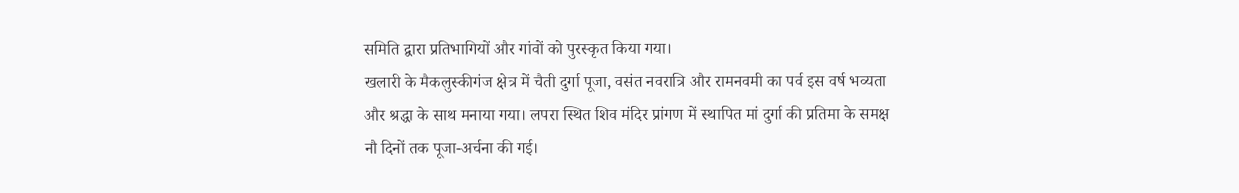समिति द्वारा प्रतिभागियों और गांवों को पुरस्कृत किया गया।
खलारी के मैकलुस्कीगंज क्षेत्र में चैती दुर्गा पूजा, वसंत नवरात्रि और रामनवमी का पर्व इस वर्ष भव्यता और श्रद्धा के साथ मनाया गया। लपरा स्थित शिव मंदिर प्रांगण में स्थापित मां दुर्गा की प्रतिमा के समक्ष नौ दिनों तक पूजा-अर्चना की गई।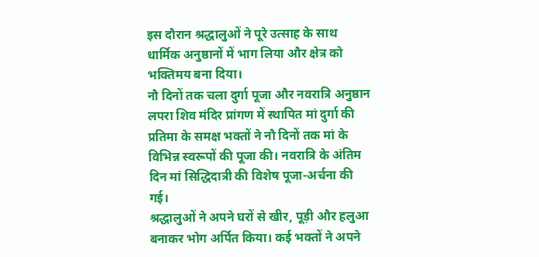इस दौरान श्रद्धालुओं ने पूरे उत्साह के साथ धार्मिक अनुष्ठानों में भाग लिया और क्षेत्र को भक्तिमय बना दिया।
नौ दिनों तक चला दुर्गा पूजा और नवरात्रि अनुष्ठान
लपरा शिव मंदिर प्रांगण में स्थापित मां दुर्गा की प्रतिमा के समक्ष भक्तों ने नौ दिनों तक मां के विभिन्न स्वरूपों की पूजा की। नवरात्रि के अंतिम दिन मां सिद्धिदात्री की विशेष पूजा-अर्चना की गई।
श्रद्धालुओं ने अपने घरों से खीर, पूड़ी और हलुआ बनाकर भोग अर्पित किया। कई भक्तों ने अपने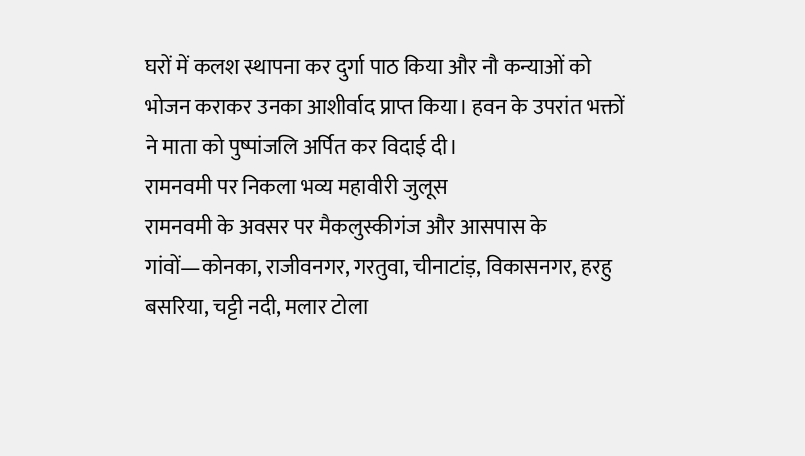घरों में कलश स्थापना कर दुर्गा पाठ किया और नौ कन्याओं को भोजन कराकर उनका आशीर्वाद प्राप्त किया। हवन के उपरांत भक्तों ने माता को पुष्पांजलि अर्पित कर विदाई दी।
रामनवमी पर निकला भव्य महावीरी जुलूस
रामनवमी के अवसर पर मैकलुस्कीगंज और आसपास के गांवों—कोनका, राजीवनगर, गरतुवा, चीनाटांड़, विकासनगर, हरहु बसरिया, चट्टी नदी, मलार टोला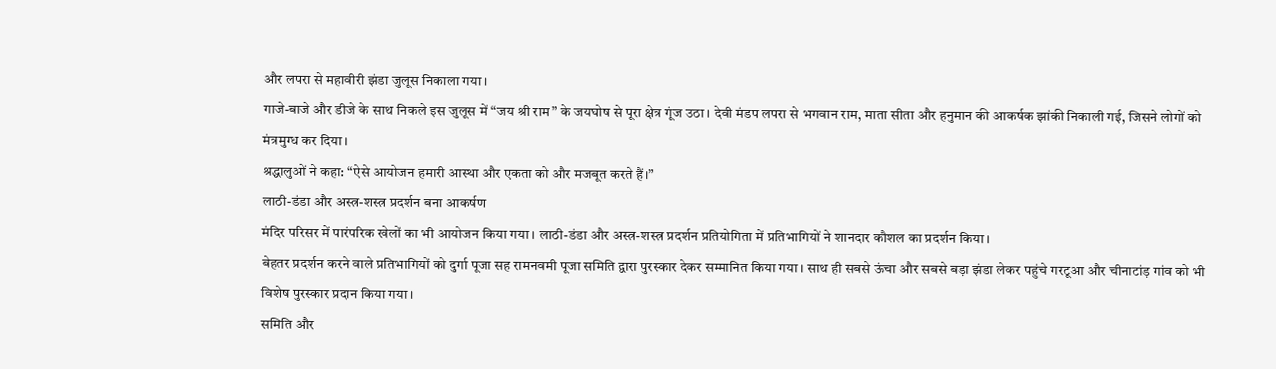और लपरा से महावीरी झंडा जुलूस निकाला गया।
गाजे-बाजे और डीजे के साथ निकले इस जुलूस में “जय श्री राम” के जयघोष से पूरा क्षेत्र गूंज उठा। देवी मंडप लपरा से भगवान राम, माता सीता और हनुमान की आकर्षक झांकी निकाली गई, जिसने लोगों को मंत्रमुग्ध कर दिया।
श्रद्धालुओं ने कहा: “ऐसे आयोजन हमारी आस्था और एकता को और मजबूत करते हैं।”
लाठी-डंडा और अस्त्र-शस्त्र प्रदर्शन बना आकर्षण
मंदिर परिसर में पारंपरिक खेलों का भी आयोजन किया गया। लाठी-डंडा और अस्त्र-शस्त्र प्रदर्शन प्रतियोगिता में प्रतिभागियों ने शानदार कौशल का प्रदर्शन किया।
बेहतर प्रदर्शन करने वाले प्रतिभागियों को दुर्गा पूजा सह रामनवमी पूजा समिति द्वारा पुरस्कार देकर सम्मानित किया गया। साथ ही सबसे ऊंचा और सबसे बड़ा झंडा लेकर पहुंचे गरटूआ और चीनाटांड़ गांव को भी विशेष पुरस्कार प्रदान किया गया।
समिति और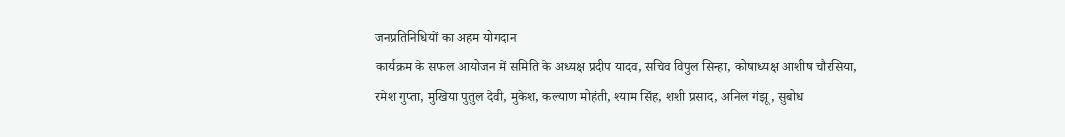जनप्रतिनिधियों का अहम योगदान
कार्यक्रम के सफल आयोजन में समिति के अध्यक्ष प्रदीप यादव, सचिव विपुल सिन्हा, कोषाध्यक्ष आशीष चौरसिया, रमेश गुप्ता, मुखिया पुतुल देवी, मुकेश, कल्याण मोहंती, श्याम सिंह, शशी प्रसाद, अनिल गंझू, सुबोध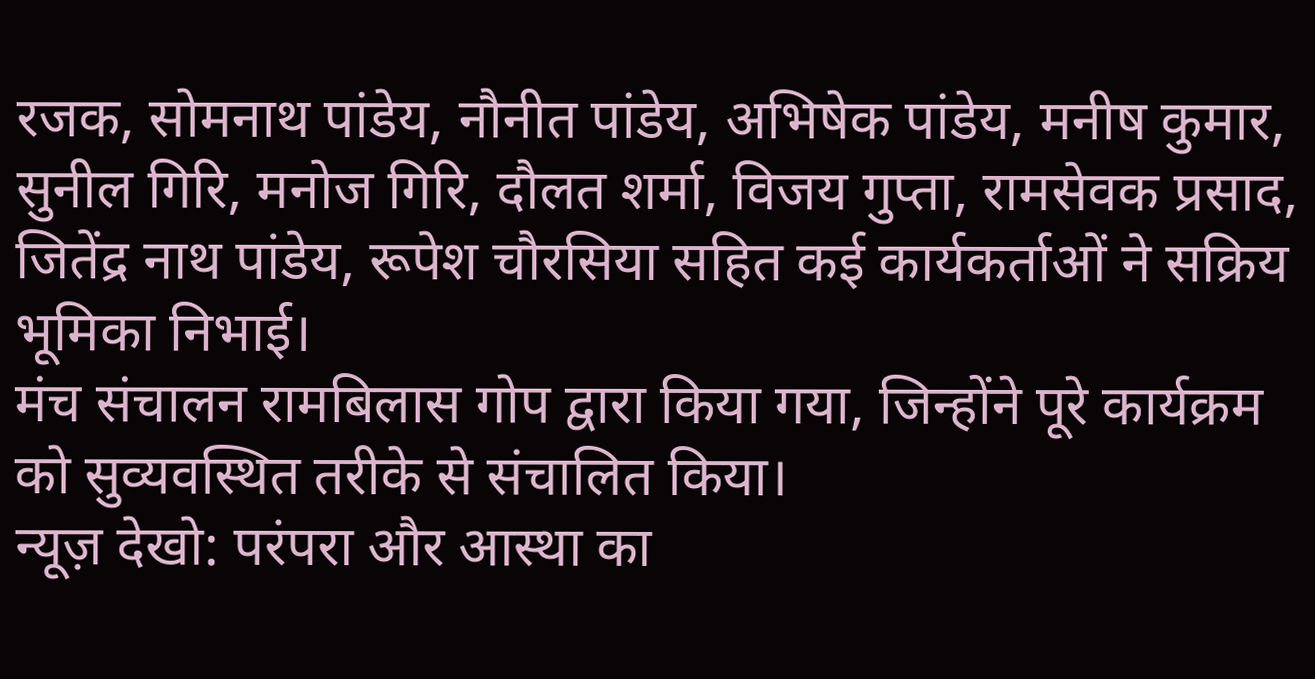रजक, सोमनाथ पांडेय, नौनीत पांडेय, अभिषेक पांडेय, मनीष कुमार, सुनील गिरि, मनोज गिरि, दौलत शर्मा, विजय गुप्ता, रामसेवक प्रसाद, जितेंद्र नाथ पांडेय, रूपेश चौरसिया सहित कई कार्यकर्ताओं ने सक्रिय भूमिका निभाई।
मंच संचालन रामबिलास गोप द्वारा किया गया, जिन्होंने पूरे कार्यक्रम को सुव्यवस्थित तरीके से संचालित किया।
न्यूज़ देखो: परंपरा और आस्था का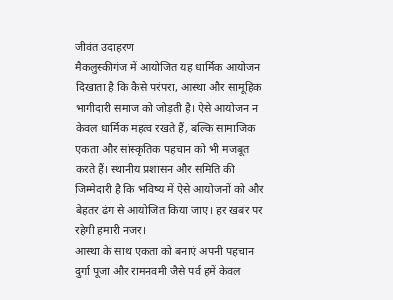जीवंत उदाहरण
मैकलुस्कीगंज में आयोजित यह धार्मिक आयोजन दिखाता है कि कैसे परंपरा, आस्था और सामूहिक भागीदारी समाज को जोड़ती है। ऐसे आयोजन न केवल धार्मिक महत्व रखते हैं, बल्कि सामाजिक एकता और सांस्कृतिक पहचान को भी मजबूत करते हैं। स्थानीय प्रशासन और समिति की जिम्मेदारी है कि भविष्य में ऐसे आयोजनों को और बेहतर ढंग से आयोजित किया जाए। हर खबर पर रहेगी हमारी नजर।
आस्था के साथ एकता को बनाएं अपनी पहचान
दुर्गा पूजा और रामनवमी जैसे पर्व हमें केवल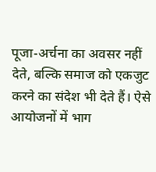पूजा-अर्चना का अवसर नहीं देते, बल्कि समाज को एकजुट करने का संदेश भी देते हैं। ऐसे आयोजनों में भाग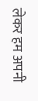लेकर हम अपनी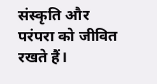संस्कृति और परंपरा को जीवित रखते हैं।